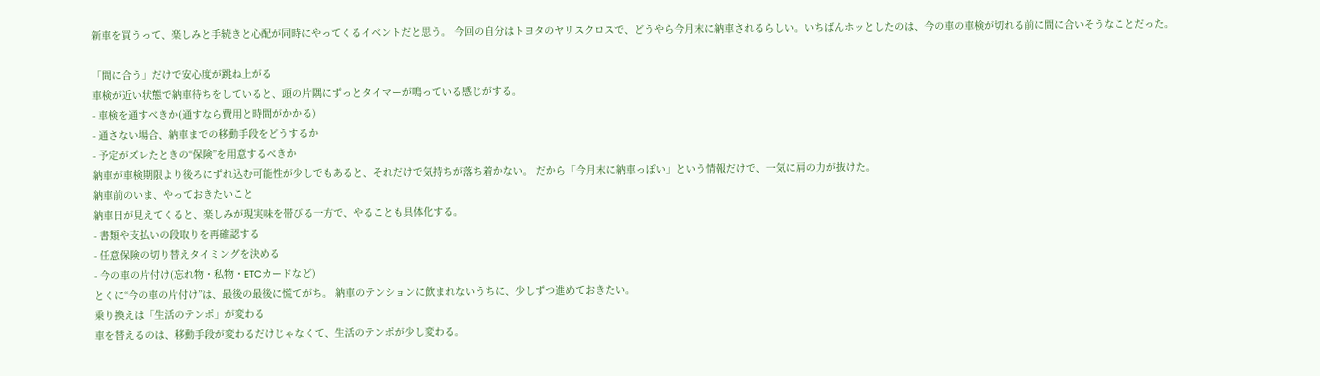新車を買うって、楽しみと手続きと心配が同時にやってくるイベントだと思う。 今回の自分はトヨタのヤリスクロスで、どうやら今月末に納車されるらしい。いちばんホッとしたのは、今の車の車検が切れる前に間に合いそうなことだった。

「間に合う」だけで安心度が跳ね上がる
車検が近い状態で納車待ちをしていると、頭の片隅にずっとタイマーが鳴っている感じがする。
- 車検を通すべきか(通すなら費用と時間がかかる)
- 通さない場合、納車までの移動手段をどうするか
- 予定がズレたときの“保険”を用意するべきか
納車が車検期限より後ろにずれ込む可能性が少しでもあると、それだけで気持ちが落ち着かない。 だから「今月末に納車っぽい」という情報だけで、一気に肩の力が抜けた。
納車前のいま、やっておきたいこと
納車日が見えてくると、楽しみが現実味を帯びる一方で、やることも具体化する。
- 書類や支払いの段取りを再確認する
- 任意保険の切り替えタイミングを決める
- 今の車の片付け(忘れ物・私物・ETCカードなど)
とくに“今の車の片付け”は、最後の最後に慌てがち。 納車のテンションに飲まれないうちに、少しずつ進めておきたい。
乗り換えは「生活のテンポ」が変わる
車を替えるのは、移動手段が変わるだけじゃなくて、生活のテンポが少し変わる。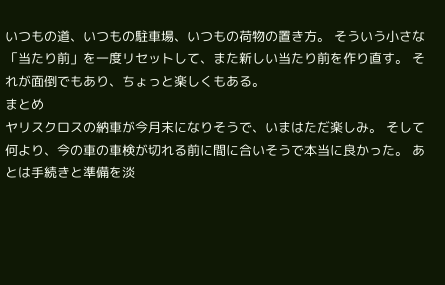いつもの道、いつもの駐車場、いつもの荷物の置き方。 そういう小さな「当たり前」を一度リセットして、また新しい当たり前を作り直す。 それが面倒でもあり、ちょっと楽しくもある。
まとめ
ヤリスクロスの納車が今月末になりそうで、いまはただ楽しみ。 そして何より、今の車の車検が切れる前に間に合いそうで本当に良かった。 あとは手続きと準備を淡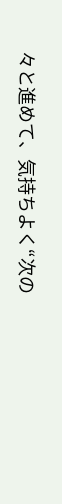々と進めて、気持ちよく“次の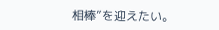相棒”を迎えたい。